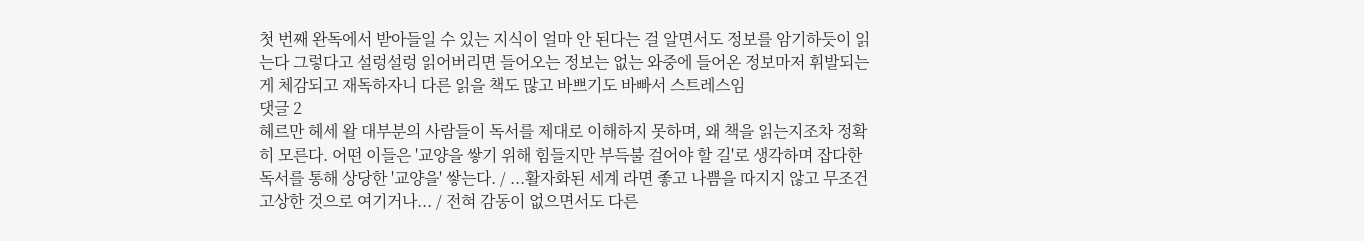첫 번째 완독에서 받아들일 수 있는 지식이 얼마 안 된다는 걸 알면서도 정보를 암기하듯이 읽는다 그렇다고 설렁설렁 읽어버리면 들어오는 정보는 없는 와중에 들어온 정보마저 휘발되는 게 체감되고 재독하자니 다른 읽을 책도 많고 바쁘기도 바빠서 스트레스임
댓글 2
헤르만 헤세 왈 대부분의 사람들이 독서를 제대로 이해하지 못하며, 왜 책을 읽는지조차 정확히 모른다. 어떤 이들은 '교양을 쌓기 위해 힘들지만 부득불 걸어야 할 길'로 생각하며 잡다한 독서를 통해 상당한 '교양을' 쌓는다. / ...활자화된 세계 라면 좋고 나쁨을 따지지 않고 무조건 고상한 것으로 여기거나... / 전혀 감동이 없으면서도 다른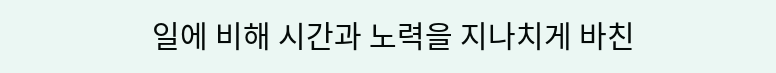일에 비해 시간과 노력을 지나치게 바친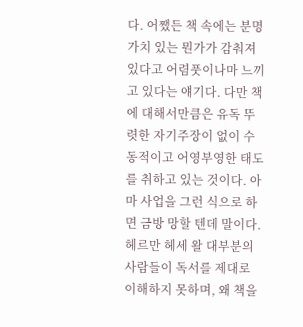다. 어쨌든 책 속에는 분명 가치 있는 뭔가가 감춰져 있다고 어렴풋이나마 느끼고 있다는 얘기다. 다만 책에 대해서만큼은 유독 뚜렷한 자기주장이 없이 수동적이고 어영부영한 태도를 취하고 있는 것이다. 아마 사업을 그런 식으로 하면 금방 망할 텐데 말이다.
헤르만 헤세 왈 대부분의 사람들이 독서를 제대로 이해하지 못하며, 왜 책을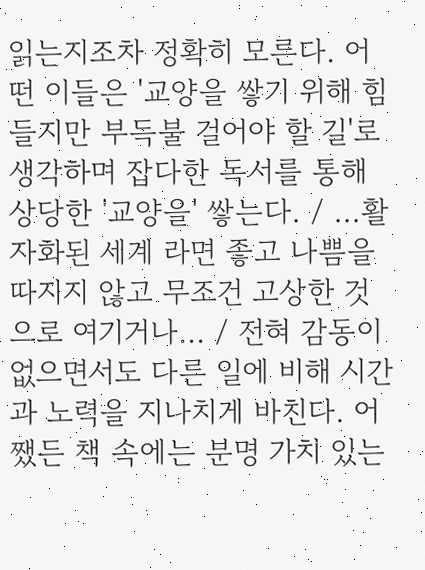읽는지조차 정확히 모른다. 어떤 이들은 '교양을 쌓기 위해 힘들지만 부득불 걸어야 할 길'로 생각하며 잡다한 독서를 통해 상당한 '교양을' 쌓는다. / ...활자화된 세계 라면 좋고 나쁨을 따지지 않고 무조건 고상한 것으로 여기거나... / 전혀 감동이 없으면서도 다른 일에 비해 시간과 노력을 지나치게 바친다. 어쨌든 책 속에는 분명 가치 있는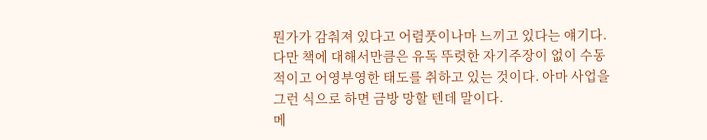뭔가가 감춰져 있다고 어렴풋이나마 느끼고 있다는 얘기다. 다만 책에 대해서만큼은 유독 뚜렷한 자기주장이 없이 수동적이고 어영부영한 태도를 취하고 있는 것이다. 아마 사업을 그런 식으로 하면 금방 망할 텐데 말이다.
메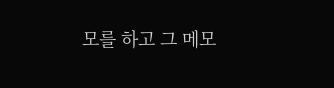모를 하고 그 메모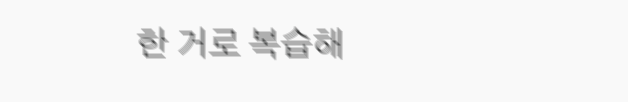한 거로 복습해